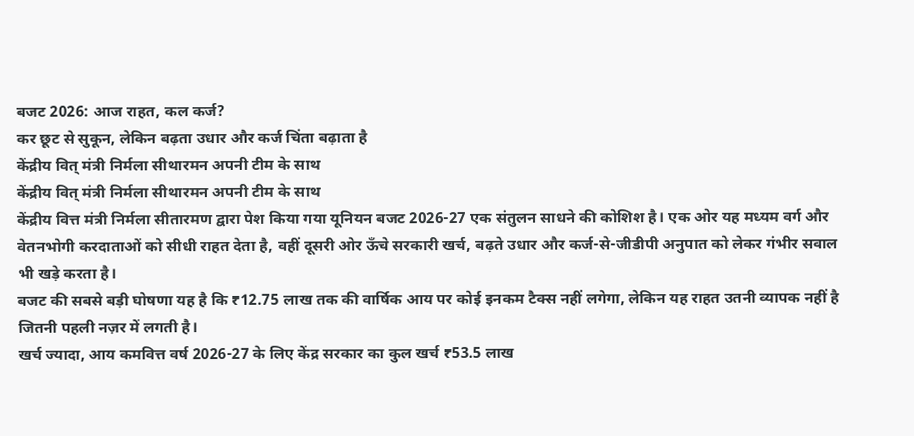बजट 2026: आज राहत, कल कर्ज?
कर छूट से सुकून, लेकिन बढ़ता उधार और कर्ज चिंता बढ़ाता है
केंद्रीय वित् मंत्री निर्मला सीथारमन अपनी टीम के साथ
केंद्रीय वित् मंत्री निर्मला सीथारमन अपनी टीम के साथ
केंद्रीय वित्त मंत्री निर्मला सीतारमण द्वारा पेश किया गया यूनियन बजट 2026-27 एक संतुलन साधने की कोशिश है। एक ओर यह मध्यम वर्ग और वेतनभोगी करदाताओं को सीधी राहत देता है, वहीं दूसरी ओर ऊँचे सरकारी खर्च, बढ़ते उधार और कर्ज-से-जीडीपी अनुपात को लेकर गंभीर सवाल भी खड़े करता है।
बजट की सबसे बड़ी घोषणा यह है कि ₹12.75 लाख तक की वार्षिक आय पर कोई इनकम टैक्स नहीं लगेगा, लेकिन यह राहत उतनी व्यापक नहीं है जितनी पहली नज़र में लगती है।
खर्च ज्यादा, आय कमवित्त वर्ष 2026-27 के लिए केंद्र सरकार का कुल खर्च ₹53.5 लाख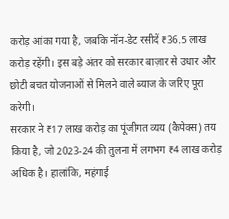करोड़ आंका गया है, जबकि नॉन-डेट रसीदें ₹36.5 लाख करोड़ रहेंगी। इस बड़े अंतर को सरकार बाज़ार से उधार और छोटी बचत योजनाओं से मिलने वाले ब्याज के जरिए पूरा करेगी।
सरकार ने ₹17 लाख करोड़ का पूंजीगत व्यय (कैपेक्स) तय किया है, जो 2023-24 की तुलना में लगभग ₹4 लाख करोड़ अधिक है। हालांकि, महंगाई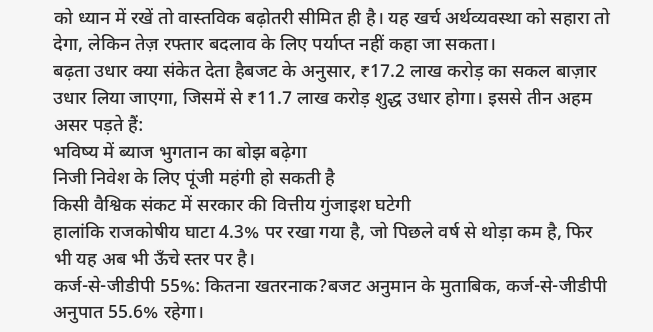को ध्यान में रखें तो वास्तविक बढ़ोतरी सीमित ही है। यह खर्च अर्थव्यवस्था को सहारा तो देगा, लेकिन तेज़ रफ्तार बदलाव के लिए पर्याप्त नहीं कहा जा सकता।
बढ़ता उधार क्या संकेत देता हैबजट के अनुसार, ₹17.2 लाख करोड़ का सकल बाज़ार उधार लिया जाएगा, जिसमें से ₹11.7 लाख करोड़ शुद्ध उधार होगा। इससे तीन अहम असर पड़ते हैं:
भविष्य में ब्याज भुगतान का बोझ बढ़ेगा
निजी निवेश के लिए पूंजी महंगी हो सकती है
किसी वैश्विक संकट में सरकार की वित्तीय गुंजाइश घटेगी
हालांकि राजकोषीय घाटा 4.3% पर रखा गया है, जो पिछले वर्ष से थोड़ा कम है, फिर भी यह अब भी ऊँचे स्तर पर है।
कर्ज-से-जीडीपी 55%: कितना खतरनाक?बजट अनुमान के मुताबिक, कर्ज-से-जीडीपी अनुपात 55.6% रहेगा।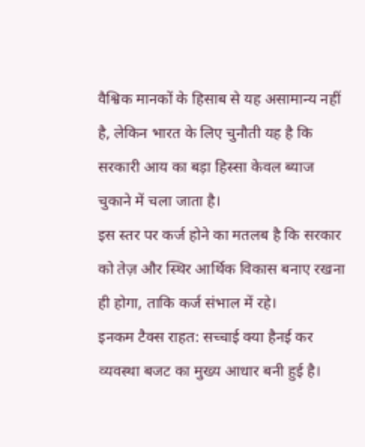वैश्विक मानकों के हिसाब से यह असामान्य नहीं है, लेकिन भारत के लिए चुनौती यह है कि सरकारी आय का बड़ा हिस्सा केवल ब्याज चुकाने में चला जाता है।
इस स्तर पर कर्ज होने का मतलब है कि सरकार को तेज़ और स्थिर आर्थिक विकास बनाए रखना ही होगा, ताकि कर्ज संभाल में रहे।
इनकम टैक्स राहत: सच्चाई क्या हैनई कर व्यवस्था बजट का मुख्य आधार बनी हुई है।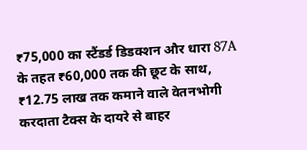₹75,000 का स्टैंडर्ड डिडक्शन और धारा 87A के तहत ₹60,000 तक की छूट के साथ, ₹12.75 लाख तक कमाने वाले वेतनभोगी करदाता टैक्स के दायरे से बाहर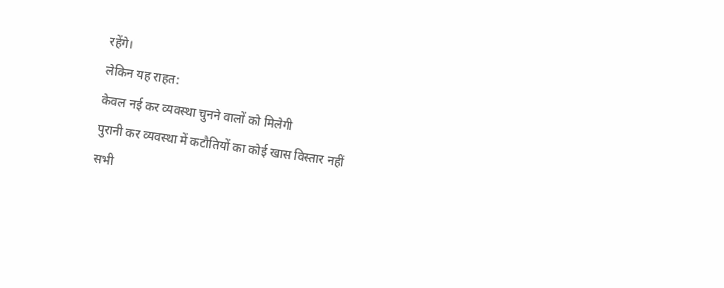रहेंगे।
लेकिन यह राहत:
केवल नई कर व्यवस्था चुनने वालों को मिलेगी
पुरानी कर व्यवस्था में कटौतियों का कोई खास विस्तार नहीं
सभी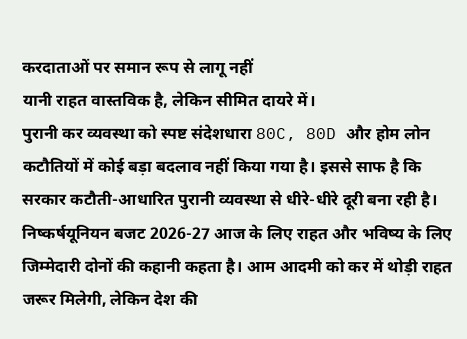करदाताओं पर समान रूप से लागू नहीं
यानी राहत वास्तविक है, लेकिन सीमित दायरे में।
पुरानी कर व्यवस्था को स्पष्ट संदेशधारा 80C, 80D और होम लोन कटौतियों में कोई बड़ा बदलाव नहीं किया गया है। इससे साफ है कि सरकार कटौती-आधारित पुरानी व्यवस्था से धीरे-धीरे दूरी बना रही है।
निष्कर्षयूनियन बजट 2026-27 आज के लिए राहत और भविष्य के लिए जिम्मेदारी दोनों की कहानी कहता है। आम आदमी को कर में थोड़ी राहत जरूर मिलेगी, लेकिन देश की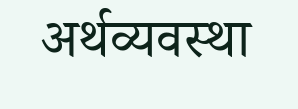अर्थव्यवस्था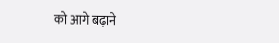को आगे बढ़ाने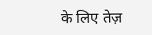के लिए तेज़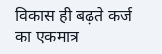विकास ही बढ़ते कर्ज का एकमात्र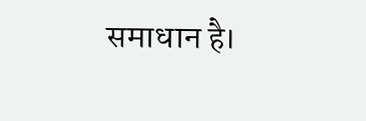समाधान है।